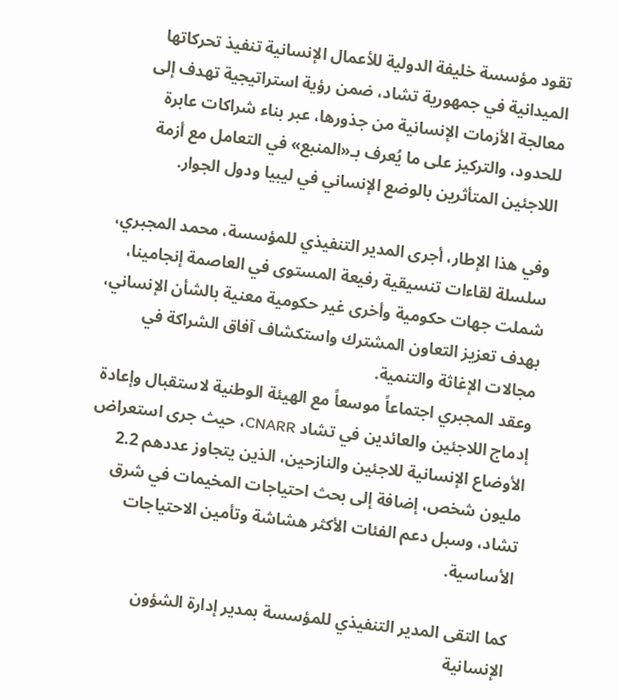تقود مؤسسة خليفة الدولية للأعمال الإنسانية تنفيذ تحركاتها الميدانية في جمهورية تشاد، ضمن رؤية استراتيجية تهدف إلى معالجة الأزمات الإنسانية من جذورها، عبر بناء شراكات عابرة للحدود، والتركيز على ما يُعرف بـ«المنبع» في التعامل مع أزمة اللاجئين المتأثرين بالوضع الإنساني في ليبيا ودول الجوار.

وفي هذا الإطار، أجرى المدير التنفيذي للمؤسسة، محمد المجبري، سلسلة لقاءات تنسيقية رفيعة المستوى في العاصمة إنجامينا، شملت جهات حكومية وأخرى غير حكومية معنية بالشأن الإنساني، بهدف تعزيز التعاون المشترك واستكشاف آفاق الشراكة في مجالات الإغاثة والتنمية.
وعقد المجبري اجتماعاً موسعاً مع الهيئة الوطنية لاستقبال وإعادة إدماج اللاجئين والعائدين في تشاد CNARR، حيث جرى استعراض الأوضاع الإنسانية للاجئين والنازحين، الذين يتجاوز عددهم 2.2 مليون شخص، إضافة إلى بحث احتياجات المخيمات في شرق تشاد، وسبل دعم الفئات الأكثر هشاشة وتأمين الاحتياجات الأساسية.

كما التقى المدير التنفيذي للمؤسسة بمدير إدارة الشؤون الإنسانية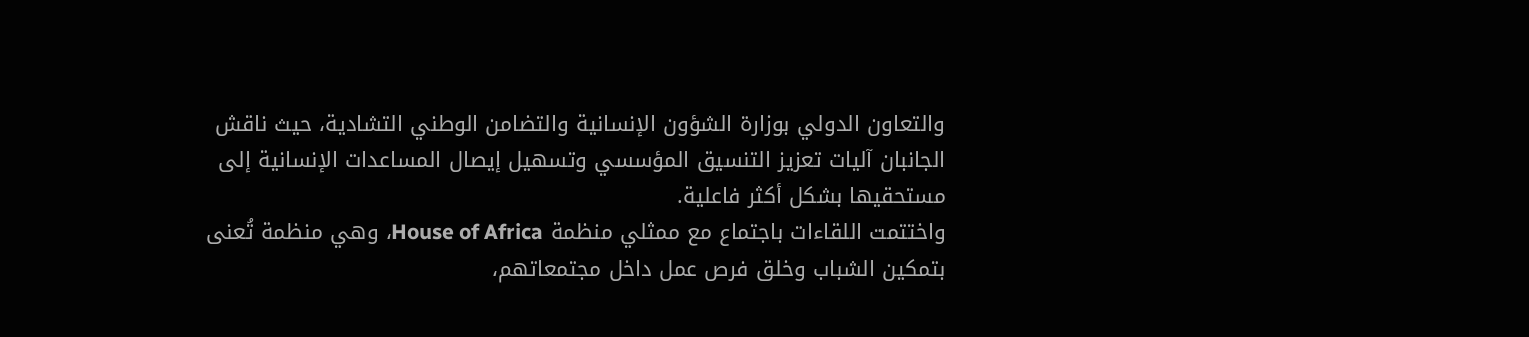والتعاون الدولي بوزارة الشؤون الإنسانية والتضامن الوطني التشادية، حيث ناقش الجانبان آليات تعزيز التنسيق المؤسسي وتسهيل إيصال المساعدات الإنسانية إلى مستحقيها بشكل أكثر فاعلية.
واختتمت اللقاءات باجتماع مع ممثلي منظمة House of Africa، وهي منظمة تُعنى بتمكين الشباب وخلق فرص عمل داخل مجتمعاتهم،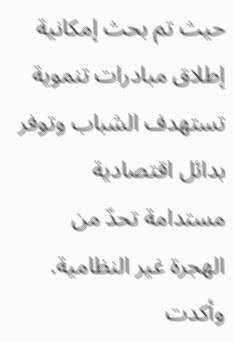حيث تم بحث إمكانية إطلاق مبادرات تنموية تستهدف الشباب وتوفر بدائل اقتصادية مستدامة تحدّ من الهجرة غير النظامية.
وأكدت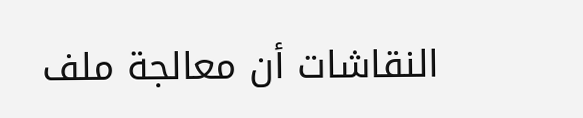النقاشات أن معالجة ملف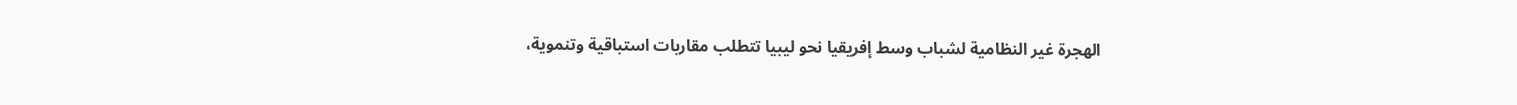الهجرة غير النظامية لشباب وسط إفريقيا نحو ليبيا تتطلب مقاربات استباقية وتنموية،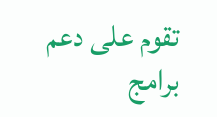تقوم على دعم برامج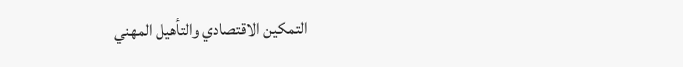التمكين الاقتصادي والتأهيل المهني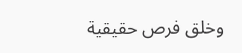وخلق فرص حقيقية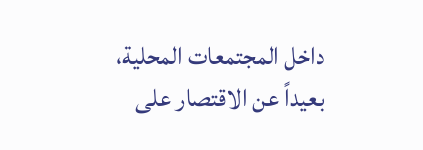داخل المجتمعات المحلية، بعيداً عن الاقتصار على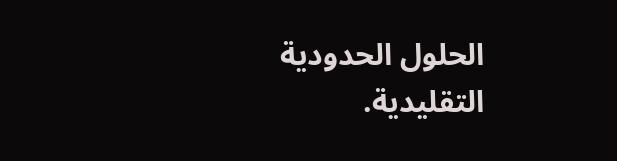الحلول الحدودية التقليدية.